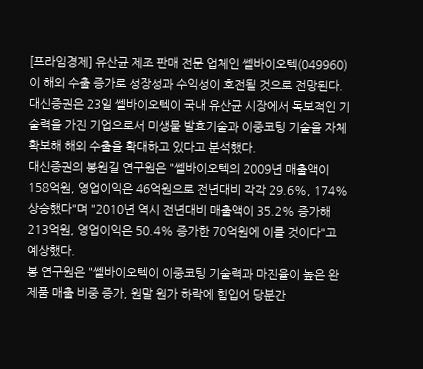[프라임경제] 유산균 제조 판매 전문 업체인 쎌바이오텍(049960)이 해외 수출 증가로 성장성과 수익성이 호전될 것으로 전망된다.
대신증권은 23일 쎌바이오텍이 국내 유산균 시장에서 독보적인 기술력을 가진 기업으로서 미생물 발효기술과 이중코팅 기술을 자체 확보해 해외 수출을 확대하고 있다고 분석했다.
대신증권의 봉원길 연구원은 "쎌바이오텍의 2009년 매출액이 158억원, 영업이익은 46억원으로 전년대비 각각 29.6%, 174% 상승했다"며 "2010년 역시 전년대비 매출액이 35.2% 증가해 213억원, 영업이익은 50.4% 증가한 70억원에 이를 것이다"고 예상했다.
봉 연구원은 "쎌바이오텍이 이중코팅 기술력과 마진율이 높은 완제품 매출 비중 증가, 원말 원가 하락에 힘입어 당분간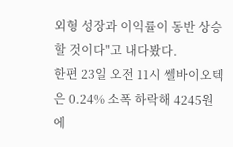외형 성장과 이익률이 동반 상승할 것이다"고 내다봤다.
한편 23일 오전 11시 쎌바이오텍은 0.24% 소폭 하락해 4245원에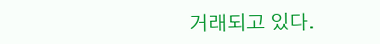거래되고 있다.